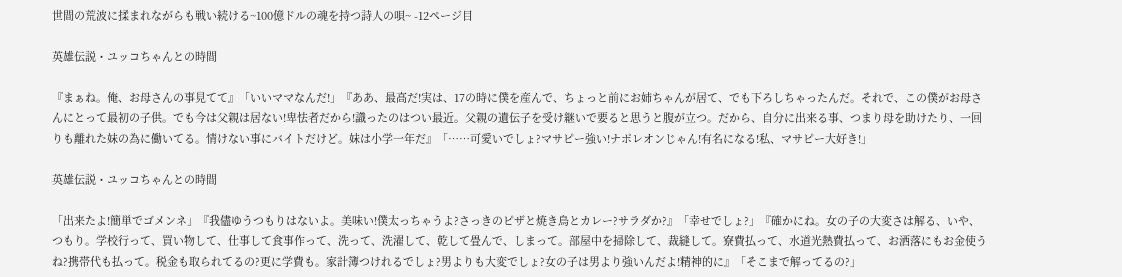世間の荒波に揉まれながらも戦い続ける~100億ドルの魂を持つ詩人の唄~ -12ページ目

英雄伝説・ユッコちゃんとの時間

『まぁね。俺、お母さんの事見てて』「いいママなんだ!」『ああ、最高だ!実は、17の時に僕を産んで、ちょっと前にお姉ちゃんが居て、でも下ろしちゃったんだ。それで、この僕がお母さんにとって最初の子供。でも今は父親は居ない!卑怯者だから!識ったのはつい最近。父親の遺伝子を受け継いで要ると思うと腹が立つ。だから、自分に出来る事、つまり母を助けたり、一回りも離れた妹の為に働いてる。情けない事にバイトだけど。妹は小学一年だ』「……可愛いでしょ?マサピー強い!ナポレオンじゃん!有名になる!私、マサピー大好き!」

英雄伝説・ユッコちゃんとの時間

「出来たよ!簡単でゴメンネ」『我儘ゆうつもりはないよ。美味い!僕太っちゃうよ?さっきのピザと焼き鳥とカレー?サラダか?』「幸せでしょ?」『確かにね。女の子の大変さは解る、いや、つもり。学校行って、買い物して、仕事して食事作って、洗って、洗濯して、乾して畳んで、しまって。部屋中を掃除して、裁縫して。寮費払って、水道光熱費払って、お洒落にもお金使うね?携帯代も払って。税金も取られてるの?更に学費も。家計簿つけれるでしょ?男よりも大変でしょ?女の子は男より強いんだよ!精神的に』「そこまで解ってるの?」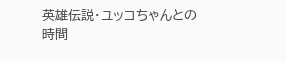英雄伝説・ユッコちゃんとの時間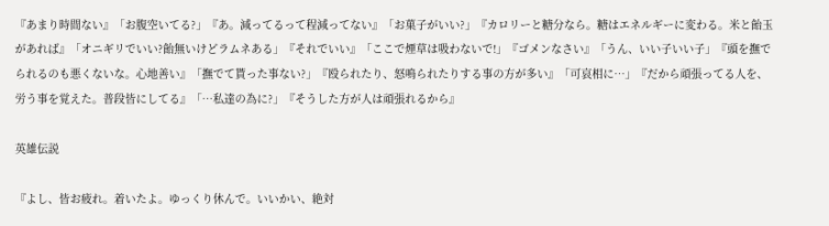『あまり時間ない』「お腹空いてる?」『あ。減ってるって程減ってない』「お菓子がいい?」『カロリーと糖分なら。糖はエネルギーに変わる。米と飴玉があれば』「オニギリでいい?飴無いけどラムネある」『それでいい』「ここで煙草は吸わないで!」『ゴメンなさい』「うん、いい子いい子」『頭を撫でられるのも悪くないな。心地善い』「撫でて貰った事ない?」『殴られたり、怒鳴られたりする事の方が多い』「可哀相に…」『だから頑張ってる人を、労う事を覚えた。普段皆にしてる』「…私達の為に?」『そうした方が人は頑張れるから』

英雄伝説

『よし、皆お疲れ。着いたよ。ゆっくり休んで。いいかい、絶対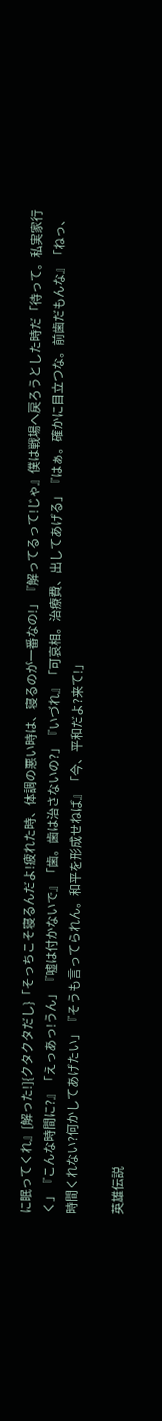に眠ってくれ』[解った!]{クタクタだし}「そっちこそ寝るんだよ!疲れた時、体調の悪い時は、寝るのが一番なの!」『解ってるって!じゃ』僕は戦場へ戻ろうとした時だ「待って。私実家行く」『こんな時間に?』「えっあっ!うん」『嘘は付かないで』「歯。歯は治さないの?」『いづれ』「可哀相。治療費、出してあげる」『はぁ。確かに目立つな。前歯だもんな』「ねっ、時間くれない?何かしてあげたい」『そうも言ってられん。和平を形成せねば』「今、平和だよ?来て!」

英雄伝説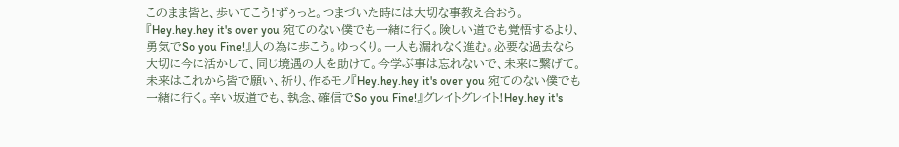このまま皆と、歩いてこう!ずぅっと。つまづいた時には大切な事教え合おう。『Hey.hey.hey it's over you 宛てのない僕でも一緒に行く。険しい道でも覚悟するより、勇気でSo you Fine!』人の為に歩こう。ゆっくり。一人も漏れなく進む。必要な過去なら大切に今に活かして、同じ境遇の人を助けて。今学ぶ事は忘れないで、未来に繋げて。未来はこれから皆で願い、祈り、作るモノ『Hey.hey.hey it's over you 宛てのない僕でも一緒に行く。辛い坂道でも、執念、確信でSo you Fine!』グレイトグレイト!Hey.hey it's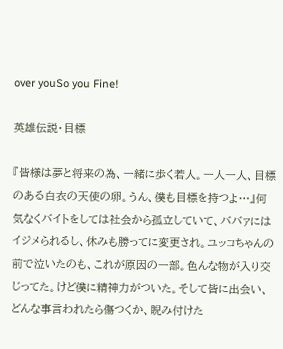over youSo you Fine!

英雄伝説・目標

『皆様は夢と将来の為、一緒に歩く若人。一人一人、目標のある白衣の天使の卵。うん、僕も目標を持つよ…』何気なくバイトをしては社会から孤立していて、ババァにはイジメられるし、休みも勝ってに変更され。ユッコちゃんの前で泣いたのも、これが原因の一部。色んな物が入り交じってた。けど僕に精神力がついた。そして皆に出会い、どんな事言われたら傷つくか、睨み付けた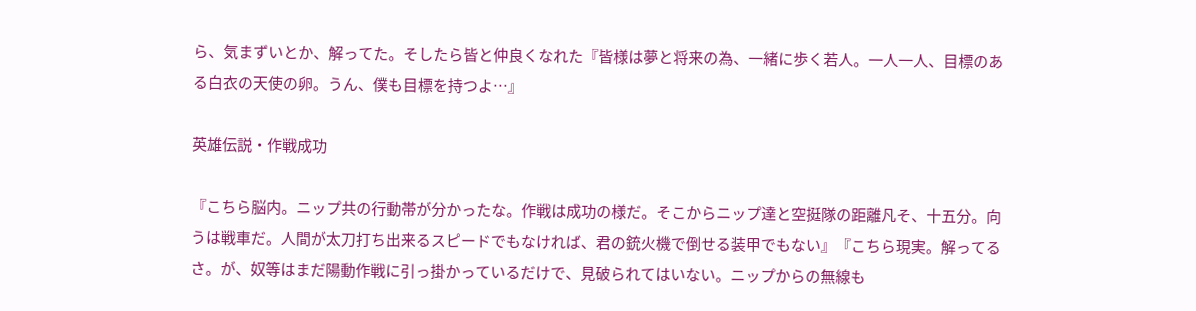ら、気まずいとか、解ってた。そしたら皆と仲良くなれた『皆様は夢と将来の為、一緒に歩く若人。一人一人、目標のある白衣の天使の卵。うん、僕も目標を持つよ…』

英雄伝説・作戦成功

『こちら脳内。ニップ共の行動帯が分かったな。作戦は成功の様だ。そこからニップ達と空挺隊の距離凡そ、十五分。向うは戦車だ。人間が太刀打ち出来るスピードでもなければ、君の銃火機で倒せる装甲でもない』『こちら現実。解ってるさ。が、奴等はまだ陽動作戦に引っ掛かっているだけで、見破られてはいない。ニップからの無線も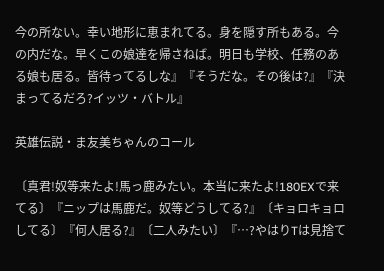今の所ない。幸い地形に恵まれてる。身を隠す所もある。今の内だな。早くこの娘達を帰さねば。明日も学校、任務のある娘も居る。皆待ってるしな』『そうだな。その後は?』『決まってるだろ?イッツ・バトル』

英雄伝説・ま友美ちゃんのコール

〔真君!奴等来たよ!馬っ鹿みたい。本当に来たよ!180EXで来てる〕『ニップは馬鹿だ。奴等どうしてる?』〔キョロキョロしてる〕『何人居る?』〔二人みたい〕『…?やはりTは見捨て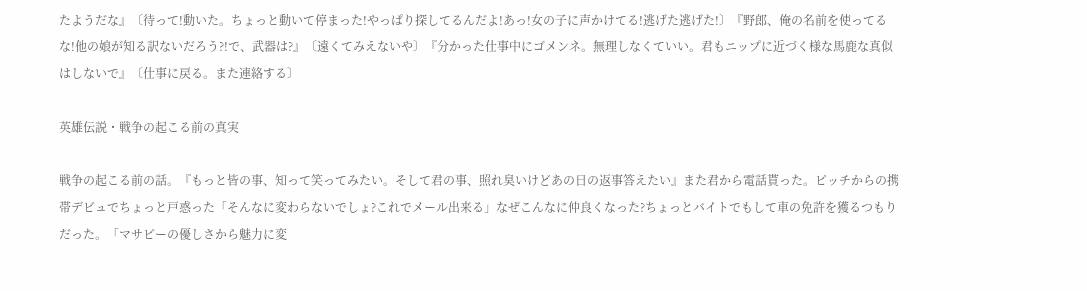たようだな』〔待って!動いた。ちょっと動いて停まった!やっぱり探してるんだよ!あっ!女の子に声かけてる!逃げた逃げた!〕『野郎、俺の名前を使ってるな!他の娘が知る訳ないだろう?!で、武器は?』〔遠くてみえないや〕『分かった仕事中にゴメンネ。無理しなくていい。君もニップに近づく様な馬鹿な真似はしないで』〔仕事に戻る。また連絡する〕

英雄伝説・戦争の起こる前の真実

戦争の起こる前の話。『もっと皆の事、知って笑ってみたい。そして君の事、照れ臭いけどあの日の返事答えたい』また君から電話貰った。ピッチからの携帯デビュでちょっと戸惑った「そんなに変わらないでしょ?これでメール出来る」なぜこんなに仲良くなった?ちょっとバイトでもして車の免許を獲るつもりだった。「マサピーの優しさから魅力に変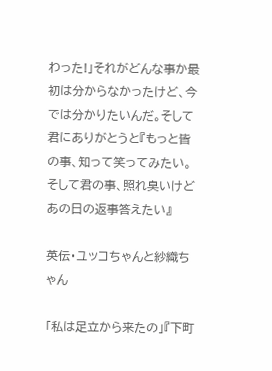わった!」それがどんな事か最初は分からなかったけど、今では分かりたいんだ。そして君にありがとうと『もっと皆の事、知って笑ってみたい。そして君の事、照れ臭いけどあの日の返事答えたい』

英伝・ユッコちゃんと紗織ちゃん

「私は足立から来たの」『下町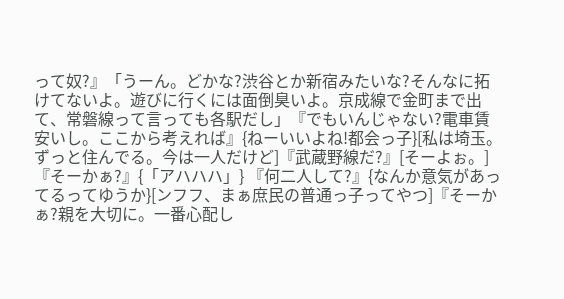って奴?』「うーん。どかな?渋谷とか新宿みたいな?そんなに拓けてないよ。遊びに行くには面倒臭いよ。京成線で金町まで出て、常磐線って言っても各駅だし」『でもいんじゃない?電車賃安いし。ここから考えれば』{ねーいいよね!都会っ子}[私は埼玉。ずっと住んでる。今は一人だけど]『武蔵野線だ?』[そーよぉ。]『そーかぁ?』{「アハハハ」} 『何二人して?』{なんか意気があってるってゆうか}[ンフフ、まぁ庶民の普通っ子ってやつ]『そーかぁ?親を大切に。一番心配し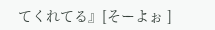てくれてる』[そーよぉ ]